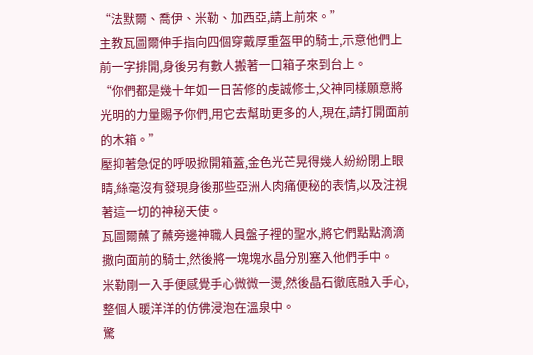“法默爾、喬伊、米勒、加西亞,請上前來。”
主教瓦圖爾伸手指向四個穿戴厚重盔甲的騎士,示意他們上前一字排開,身後另有數人搬著一口箱子來到台上。
“你們都是幾十年如一日苦修的虔誠修士,父神同樣願意將光明的力量賜予你們,用它去幫助更多的人,現在,請打開面前的木箱。”
壓抑著急促的呼吸掀開箱蓋,金色光芒晃得幾人紛紛閉上眼睛,絲毫沒有發現身後那些亞洲人肉痛便秘的表情,以及注視著這一切的神秘天使。
瓦圖爾蘸了蘸旁邊神職人員盤子裡的聖水,將它們點點滴滴撒向面前的騎士,然後將一塊塊水晶分別塞入他們手中。
米勒剛一入手便感覺手心微微一燙,然後晶石徹底融入手心,整個人暖洋洋的仿佛浸泡在溫泉中。
驚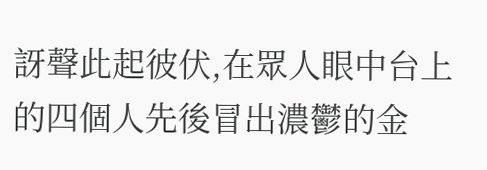訝聲此起彼伏,在眾人眼中台上的四個人先後冒出濃鬱的金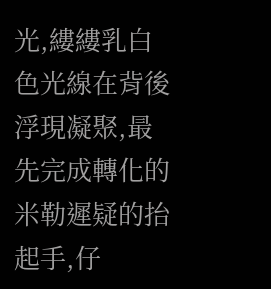光,縷縷乳白色光線在背後浮現凝聚,最先完成轉化的米勒遲疑的抬起手,仔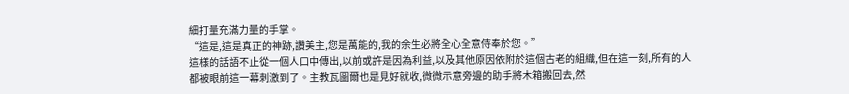細打量充滿力量的手掌。
“這是,這是真正的神跡,讚美主,您是萬能的,我的余生必將全心全意侍奉於您。”
這樣的話語不止從一個人口中傳出,以前或許是因為利益,以及其他原因依附於這個古老的組織,但在這一刻,所有的人都被眼前這一幕刺激到了。主教瓦圖爾也是見好就收,微微示意旁邊的助手將木箱搬回去,然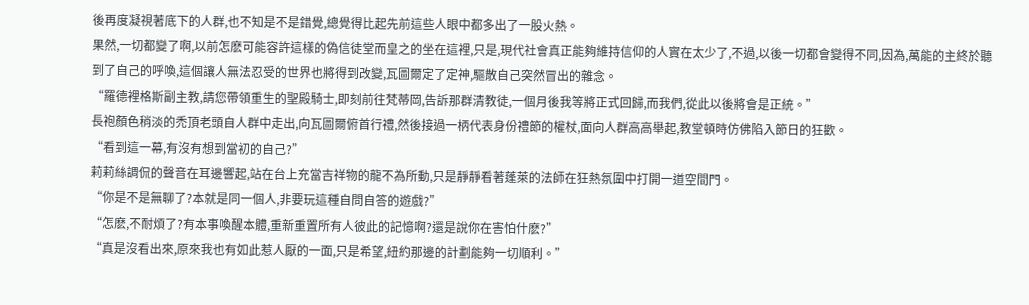後再度凝視著底下的人群,也不知是不是錯覺,總覺得比起先前這些人眼中都多出了一股火熱。
果然,一切都變了啊,以前怎麽可能容許這樣的偽信徒堂而皇之的坐在這裡,只是,現代社會真正能夠維持信仰的人實在太少了,不過,以後一切都會變得不同,因為,萬能的主終於聽到了自己的呼喚,這個讓人無法忍受的世界也將得到改變,瓦圖爾定了定神,驅散自己突然冒出的雜念。
“羅德裡格斯副主教,請您帶領重生的聖殿騎士,即刻前往梵蒂岡,告訴那群清教徒,一個月後我等將正式回歸,而我們,從此以後將會是正統。”
長袍顏色稍淡的禿頂老頭自人群中走出,向瓦圖爾俯首行禮,然後接過一柄代表身份禮節的權杖,面向人群高高舉起,教堂頓時仿佛陷入節日的狂歡。
“看到這一幕,有沒有想到當初的自己?”
莉莉絲調侃的聲音在耳邊響起,站在台上充當吉祥物的龍不為所動,只是靜靜看著蓬萊的法師在狂熱氛圍中打開一道空間門。
“你是不是無聊了?本就是同一個人,非要玩這種自問自答的遊戲?”
“怎麽,不耐煩了?有本事喚醒本體,重新重置所有人彼此的記憶啊?還是說你在害怕什麽?”
“真是沒看出來,原來我也有如此惹人厭的一面,只是希望,紐約那邊的計劃能夠一切順利。”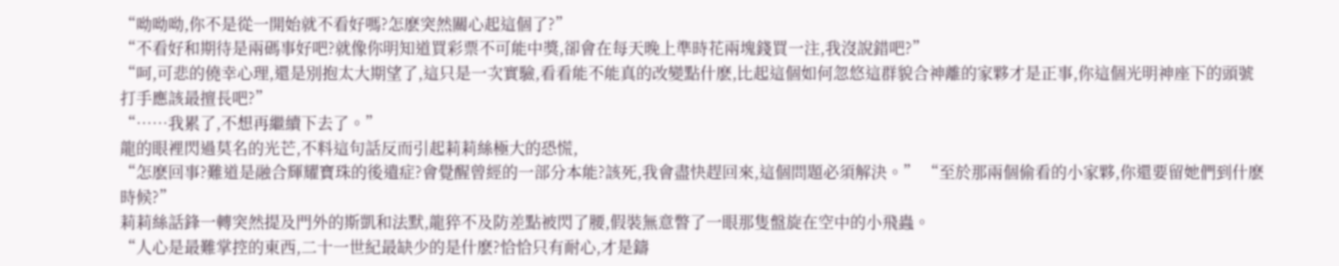“呦呦呦,你不是從一開始就不看好嗎?怎麽突然關心起這個了?”
“不看好和期待是兩碼事好吧?就像你明知道買彩票不可能中獎,卻會在每天晚上準時花兩塊錢買一注,我沒說錯吧?”
“呵,可悲的僥幸心理,還是別抱太大期望了,這只是一次實驗,看看能不能真的改變點什麽,比起這個如何忽悠這群貌合神離的家夥才是正事,你這個光明神座下的頭號打手應該最擅長吧?”
“……我累了,不想再繼續下去了。”
龍的眼裡閃過莫名的光芒,不料這句話反而引起莉莉絲極大的恐慌,
“怎麽回事?難道是融合輝耀寶珠的後遺症?會覺醒曾經的一部分本能?該死,我會盡快趕回來,這個問題必須解決。” “至於那兩個偷看的小家夥,你還要留她們到什麽時候?”
莉莉絲話鋒一轉突然提及門外的斯凱和法默,龍猝不及防差點被閃了腰,假裝無意瞥了一眼那隻盤旋在空中的小飛蟲。
“人心是最難掌控的東西,二十一世紀最缺少的是什麽?恰恰只有耐心,才是鑄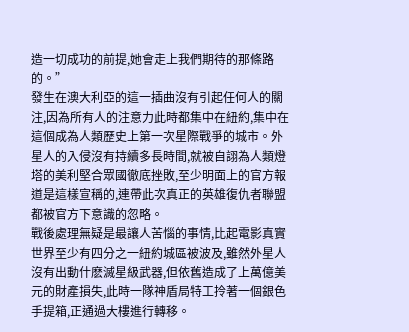造一切成功的前提,她會走上我們期待的那條路的。”
發生在澳大利亞的這一插曲沒有引起任何人的關注,因為所有人的注意力此時都集中在紐約,集中在這個成為人類歷史上第一次星際戰爭的城市。外星人的入侵沒有持續多長時間,就被自詡為人類燈塔的美利堅合眾國徹底挫敗,至少明面上的官方報道是這樣宣稱的,連帶此次真正的英雄復仇者聯盟都被官方下意識的忽略。
戰後處理無疑是最讓人苦惱的事情,比起電影真實世界至少有四分之一紐約城區被波及,雖然外星人沒有出動什麽滅星級武器,但依舊造成了上萬億美元的財產損失,此時一隊神盾局特工拎著一個銀色手提箱,正通過大樓進行轉移。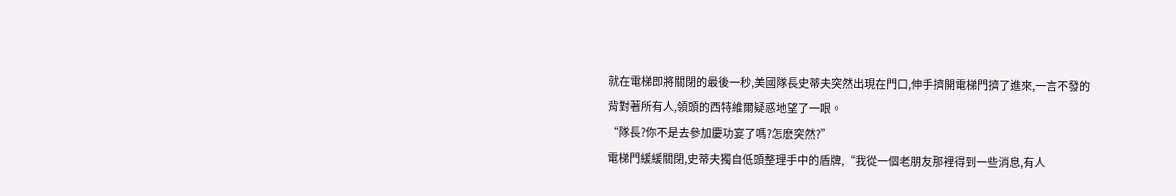就在電梯即將關閉的最後一秒,美國隊長史蒂夫突然出現在門口,伸手擠開電梯門擠了進來,一言不發的背對著所有人,領頭的西特維爾疑惑地望了一眼。
“隊長?你不是去參加慶功宴了嗎?怎麽突然?”
電梯門緩緩關閉,史蒂夫獨自低頭整理手中的盾牌,“我從一個老朋友那裡得到一些消息,有人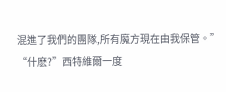混進了我們的團隊,所有魔方現在由我保管。”
“什麽?”西特維爾一度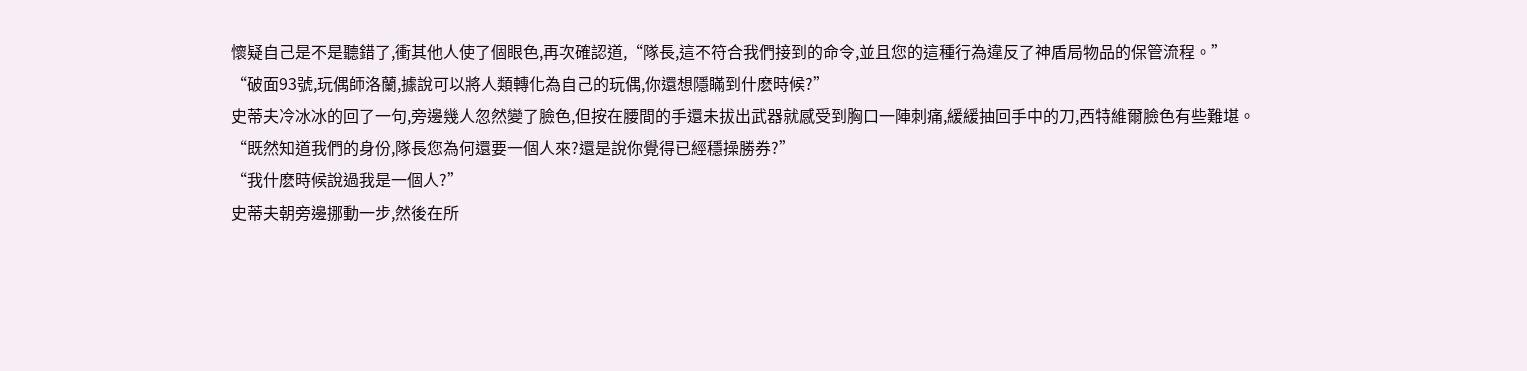懷疑自己是不是聽錯了,衝其他人使了個眼色,再次確認道,“隊長,這不符合我們接到的命令,並且您的這種行為違反了神盾局物品的保管流程。”
“破面93號,玩偶師洛蘭,據說可以將人類轉化為自己的玩偶,你還想隱瞞到什麽時候?”
史蒂夫冷冰冰的回了一句,旁邊幾人忽然變了臉色,但按在腰間的手還未拔出武器就感受到胸口一陣刺痛,緩緩抽回手中的刀,西特維爾臉色有些難堪。
“既然知道我們的身份,隊長您為何還要一個人來?還是說你覺得已經穩操勝券?”
“我什麽時候說過我是一個人?”
史蒂夫朝旁邊挪動一步,然後在所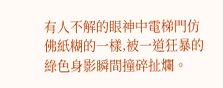有人不解的眼神中電梯門仿佛紙糊的一樣,被一道狂暴的綠色身影瞬間撞碎扯爛。